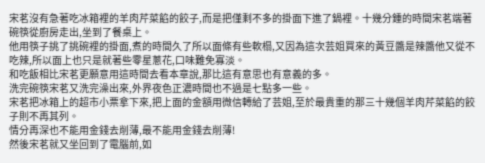宋茗沒有急著吃冰箱裡的羊肉芹菜餡的餃子,而是把僅剩不多的掛面下進了鍋裡。十幾分鍾的時間宋茗端著碗筷從廚房走出,坐到了餐桌上。
他用筷子挑了挑碗裡的掛面,煮的時間久了所以面條有些軟榻,又因為這次芸姐買來的黃豆醬是辣醬他又從不吃辣,所以面上也只是就著些零星蔥花,口味難免寡淡。
和吃飯相比宋茗更願意用這時間去看本章說,那比這有意思也有意義的多。
洗完碗筷宋茗又洗完澡出來,外界夜色正濃時間也不過是七點多一些。
宋茗把冰箱上的超市小票拿下來,把上面的金額用微信轉給了芸姐,至於最貴重的那三十幾個羊肉芹菜餡的餃子則不再其列。
情分再深也不能用金錢去削薄,最不能用金錢去削薄!
然後宋茗就又坐回到了電腦前,如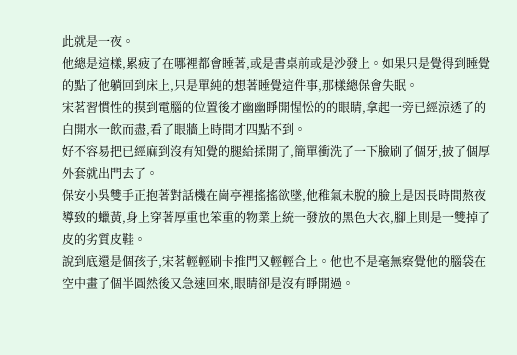此就是一夜。
他總是這樣,累疲了在哪裡都會睡著,或是書桌前或是沙發上。如果只是覺得到睡覺的點了他躺回到床上,只是單純的想著睡覺這件事,那樣總保會失眠。
宋茗習慣性的摸到電腦的位置後才幽幽睜開惺忪的的眼睛,拿起一旁已經涼透了的白開水一飲而盡,看了眼牆上時間才四點不到。
好不容易把已經麻到沒有知覺的腿給揉開了,簡單衝洗了一下臉刷了個牙,披了個厚外套就出門去了。
保安小吳雙手正抱著對話機在崗亭裡搖搖欲墜,他稚氣未脫的臉上是因長時間熬夜導致的蠟黃,身上穿著厚重也笨重的物業上統一發放的黑色大衣,腳上則是一雙掉了皮的劣質皮鞋。
說到底還是個孩子,宋茗輕輕刷卡推門又輕輕合上。他也不是毫無察覺他的腦袋在空中畫了個半圓然後又急速回來,眼睛卻是沒有睜開過。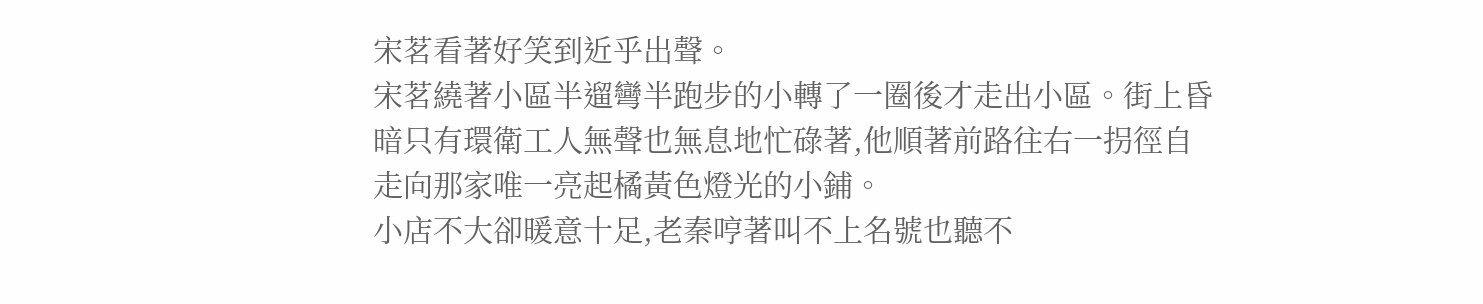宋茗看著好笑到近乎出聲。
宋茗繞著小區半遛彎半跑步的小轉了一圈後才走出小區。街上昏暗只有環衛工人無聲也無息地忙碌著,他順著前路往右一拐徑自走向那家唯一亮起橘黃色燈光的小鋪。
小店不大卻暖意十足,老秦哼著叫不上名號也聽不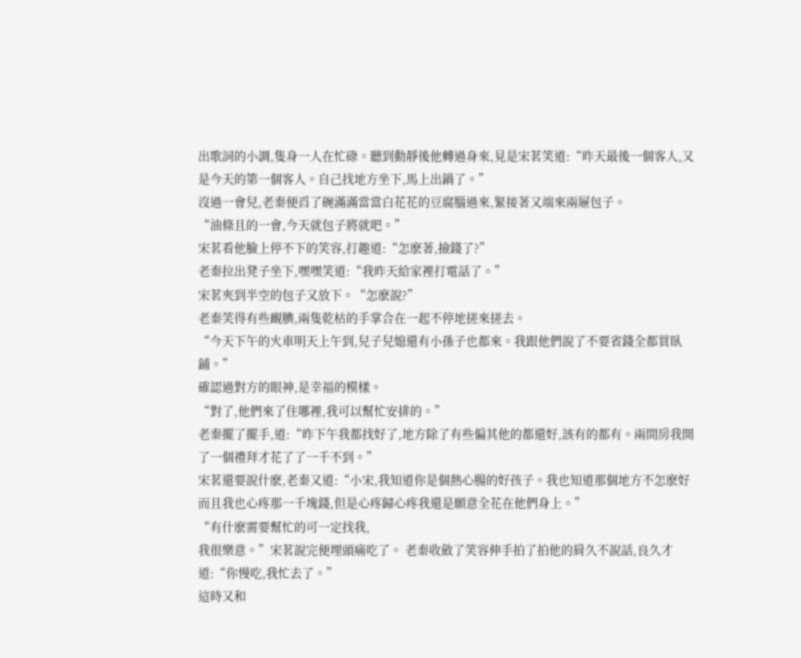出歌詞的小調,隻身一人在忙碌。聽到動靜後他轉過身來,見是宋茗笑道:“昨天最後一個客人,又是今天的第一個客人。自己找地方坐下,馬上出鍋了。”
沒過一會兒,老秦便舀了碗滿滿當當白花花的豆腐腦過來,緊接著又端來兩屜包子。
“油條且的一會,今天就包子將就吧。”
宋茗看他臉上停不下的笑容,打趣道:“怎麽著,撿錢了?”
老秦拉出凳子坐下,嘿嘿笑道:“我昨天給家裡打電話了。”
宋茗夾到半空的包子又放下。“怎麽說?”
老秦笑得有些靦腆,兩隻乾枯的手掌合在一起不停地搓來搓去。
“今天下午的火車明天上午到,兒子兒媳還有小孫子也都來。我跟他們說了不要省錢全都買臥鋪。”
確認過對方的眼神,是幸福的模樣。
“對了,他們來了住哪裡,我可以幫忙安排的。”
老秦擺了擺手,道:“昨下午我都找好了,地方除了有些偏其他的都還好,該有的都有。兩間房我開了一個禮拜才花了了一千不到。”
宋茗還要說什麽,老秦又道:“小宋,我知道你是個熱心腸的好孩子。我也知道那個地方不怎麽好而且我也心疼那一千塊錢,但是心疼歸心疼我還是願意全花在他們身上。”
“有什麽需要幫忙的可一定找我,
我很樂意。”宋茗說完便埋頭痛吃了。 老秦收斂了笑容伸手拍了拍他的肩久不說話,良久才道:“你慢吃,我忙去了。”
這時又和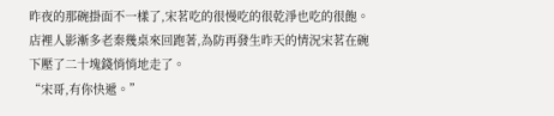昨夜的那碗掛面不一樣了,宋茗吃的很慢吃的很乾淨也吃的很飽。店裡人影漸多老秦幾桌來回跑著,為防再發生昨天的情況宋茗在碗下壓了二十塊錢悄悄地走了。
“宋哥,有你快遞。”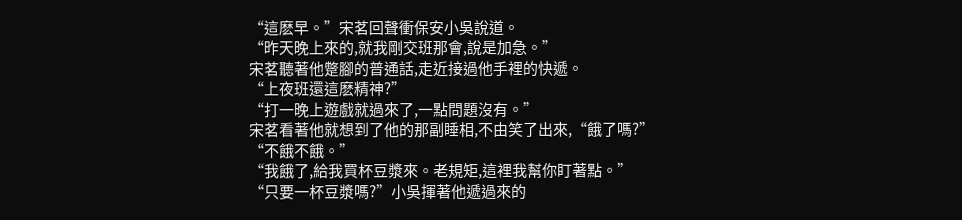“這麽早。”宋茗回聲衝保安小吳說道。
“昨天晚上來的,就我剛交班那會,說是加急。”
宋茗聽著他蹩腳的普通話,走近接過他手裡的快遞。
“上夜班還這麽精神?”
“打一晚上遊戲就過來了,一點問題沒有。”
宋茗看著他就想到了他的那副睡相,不由笑了出來,“餓了嗎?”
“不餓不餓。”
“我餓了,給我買杯豆漿來。老規矩,這裡我幫你盯著點。”
“只要一杯豆漿嗎?”小吳揮著他遞過來的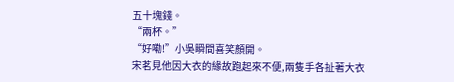五十塊錢。
“兩杯。”
“好嘞!”小吳瞬間喜笑顏開。
宋茗見他因大衣的緣故跑起來不便,兩隻手各扯著大衣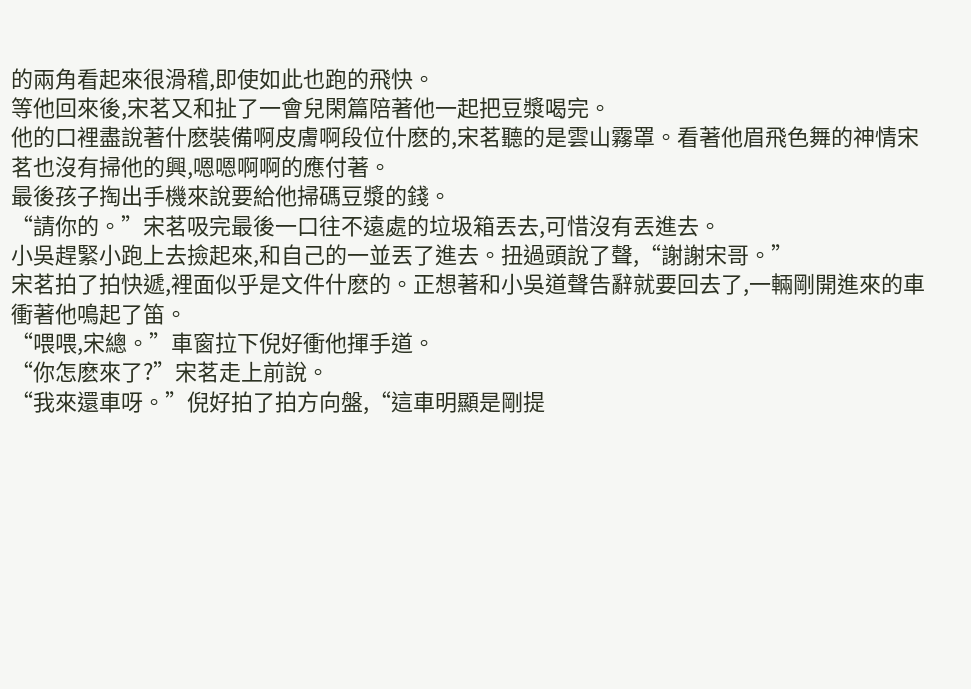的兩角看起來很滑稽,即使如此也跑的飛快。
等他回來後,宋茗又和扯了一會兒閑篇陪著他一起把豆漿喝完。
他的口裡盡說著什麽裝備啊皮膚啊段位什麽的,宋茗聽的是雲山霧罩。看著他眉飛色舞的神情宋茗也沒有掃他的興,嗯嗯啊啊的應付著。
最後孩子掏出手機來說要給他掃碼豆漿的錢。
“請你的。”宋茗吸完最後一口往不遠處的垃圾箱丟去,可惜沒有丟進去。
小吳趕緊小跑上去撿起來,和自己的一並丟了進去。扭過頭說了聲,“謝謝宋哥。”
宋茗拍了拍快遞,裡面似乎是文件什麽的。正想著和小吳道聲告辭就要回去了,一輛剛開進來的車衝著他鳴起了笛。
“喂喂,宋總。”車窗拉下倪好衝他揮手道。
“你怎麽來了?”宋茗走上前說。
“我來還車呀。”倪好拍了拍方向盤,“這車明顯是剛提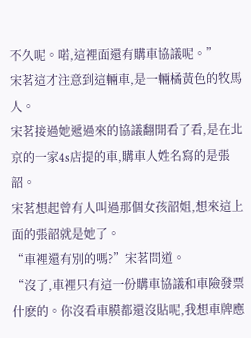不久呢。喏,這裡面還有購車協議呢。”
宋茗這才注意到這輛車,是一輛橘黃色的牧馬人。
宋茗接過她遞過來的協議翻開看了看,是在北京的一家4s店提的車,購車人姓名寫的是張韶。
宋茗想起曾有人叫過那個女孩韶姐,想來這上面的張韶就是她了。
“車裡還有別的嗎?”宋茗問道。
“沒了,車裡只有這一份購車協議和車險發票什麽的。你沒看車膜都還沒貼呢,我想車牌應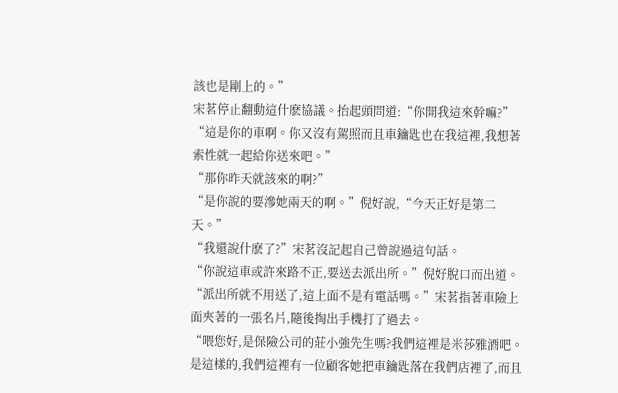該也是剛上的。”
宋茗停止翻動這什麽協議。抬起頭問道:“你開我這來幹嘛?”
“這是你的車啊。你又沒有駕照而且車鑰匙也在我這裡,我想著索性就一起給你送來吧。”
“那你昨天就該來的啊?”
“是你說的要滲她兩天的啊。”倪好說,“今天正好是第二天。”
“我還說什麽了?”宋茗沒記起自己曾說過這句話。
“你說這車或許來路不正,要送去派出所。”倪好脫口而出道。
“派出所就不用送了,這上面不是有電話嗎。”宋茗指著車險上面夾著的一張名片,隨後掏出手機打了過去。
“喂您好,是保險公司的莊小強先生嗎?我們這裡是米莎雅酒吧。是這樣的,我們這裡有一位顧客她把車鑰匙落在我們店裡了,而且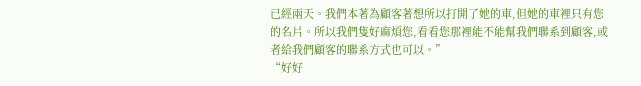已經兩天。我們本著為顧客著想所以打開了她的車,但她的車裡只有您的名片。所以我們隻好麻煩您,看看您那裡能不能幫我們聯系到顧客,或者給我們顧客的聯系方式也可以。”
“好好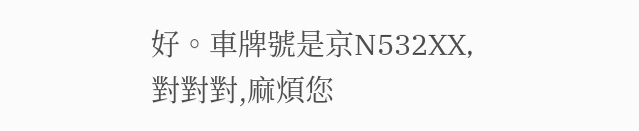好。車牌號是京N532XX,對對對,麻煩您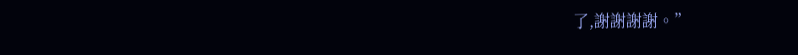了,謝謝謝謝。”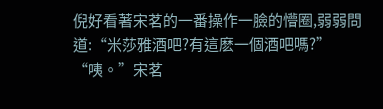倪好看著宋茗的一番操作一臉的懵圈,弱弱問道:“米莎雅酒吧?有這麽一個酒吧嗎?”
“咦。”宋茗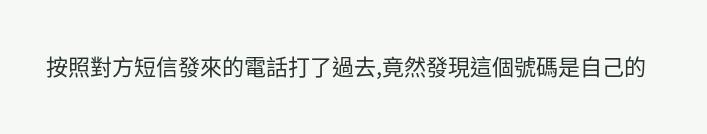按照對方短信發來的電話打了過去,竟然發現這個號碼是自己的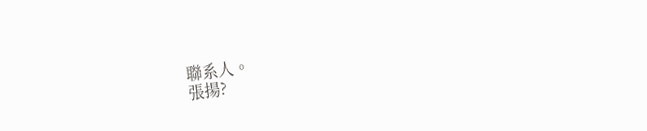聯系人。
張揚?